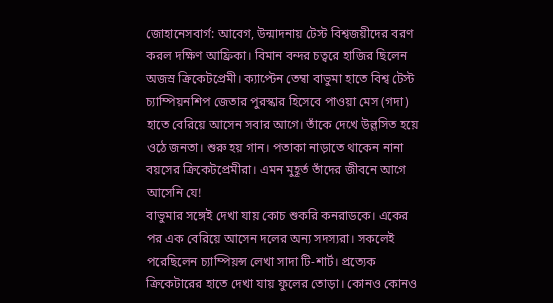জোহানেসবার্গ: আবেগ, উন্মাদনায় টেস্ট বিশ্বজয়ীদের বরণ করল দক্ষিণ আফ্রিকা। বিমান বন্দর চত্বরে হাজির ছিলেন অজস্র ক্রিকেটপ্রেমী। ক্যাপ্টেন তেম্বা বাভুমা হাতে বিশ্ব টেস্ট চ্যাম্পিয়নশিপ জেতার পুরস্কার হিসেবে পাওয়া মেস (গদা) হাতে বেরিয়ে আসেন সবার আগে। তাঁকে দেখে উল্লসিত হয়ে ওঠে জনতা। শুরু হয় গান। পতাকা নাড়াতে থাকেন নানা বয়সের ক্রিকেটপ্রেমীরা। এমন মুহূর্ত তাঁদের জীবনে আগে আসেনি যে!
বাভুমার সঙ্গেই দেখা যায় কোচ শুকরি কনরাডকে। একের পর এক বেরিয়ে আসেন দলের অন্য সদস্যরা। সকলেই পরেছিলেন চ্যাম্পিয়ন্স লেখা সাদা টি-শার্ট। প্রত্যেক ক্রিকেটারের হাতে দেখা যায় ফুলের তোড়া। কোনও কোনও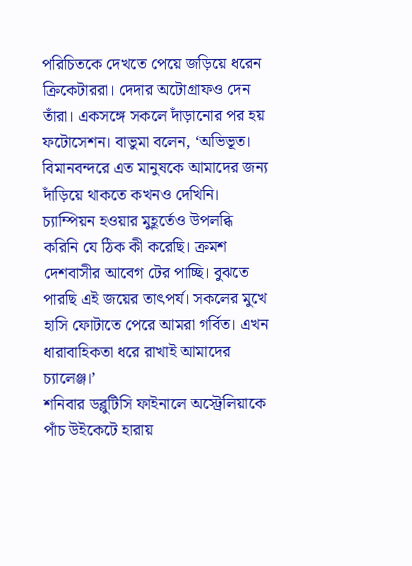পরিচিতকে দেখতে পেয়ে জড়িয়ে ধরেন ক্রিকেটাররা। দেদার অটোগ্রাফও দেন তাঁরা। একসঙ্গে সকলে দাঁড়ানোর পর হয় ফটোসেশন। বাভুমা বলেন, ‘অভিভূত। বিমানবন্দরে এত মানুষকে আমাদের জন্য দাঁড়িয়ে থাকতে কখনও দেখিনি। চ্যাম্পিয়ন হওয়ার মুহূর্তেও উপলব্ধি করিনি যে ঠিক কী করেছি। ক্রমশ দেশবাসীর আবেগ টের পাচ্ছি। বুঝতে পারছি এই জয়ের তাৎপর্য। সকলের মুখে হাসি ফোটাতে পেরে আমরা গর্বিত। এখন ধারাবাহিকতা ধরে রাখাই আমাদের চ্যালেঞ্জ।’
শনিবার ডব্লুটিসি ফাইনালে অস্ট্রেলিয়াকে পাঁচ উইকেটে হারায়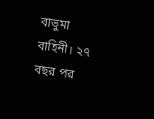বাভুমা বাহিনী। ২৭ বছর পর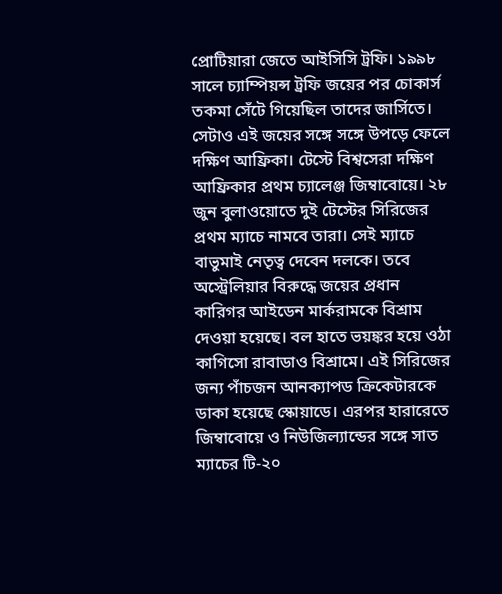প্রোটিয়ারা জেতে আইসিসি ট্রফি। ১৯৯৮ সালে চ্যাম্পিয়ন্স ট্রফি জয়ের পর চোকার্স তকমা সেঁটে গিয়েছিল তাদের জার্সিতে। সেটাও এই জয়ের সঙ্গে সঙ্গে উপড়ে ফেলে দক্ষিণ আফ্রিকা। টেস্টে বিশ্বসেরা দক্ষিণ আফ্রিকার প্রথম চ্যালেঞ্জ জিম্বাবোয়ে। ২৮ জুন বুলাওয়োতে দুই টেস্টের সিরিজের প্রথম ম্যাচে নামবে তারা। সেই ম্যাচে বাভুমাই নেতৃত্ব দেবেন দলকে। তবে অস্ট্রেলিয়ার বিরুদ্ধে জয়ের প্রধান কারিগর আইডেন মার্করামকে বিশ্রাম দেওয়া হয়েছে। বল হাতে ভয়ঙ্কর হয়ে ওঠা কাগিসো রাবাডাও বিশ্রামে। এই সিরিজের জন্য পাঁচজন আনক্যাপড ক্রিকেটারকে ডাকা হয়েছে স্কোয়াডে। এরপর হারারেতে জিম্বাবোয়ে ও নিউজিল্যান্ডের সঙ্গে সাত ম্যাচের টি-২০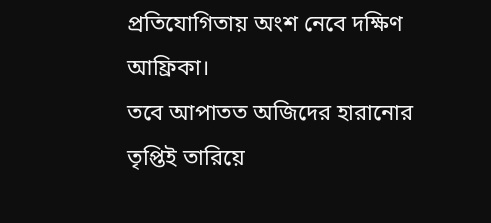প্রতিযোগিতায় অংশ নেবে দক্ষিণ আফ্রিকা।
তবে আপাতত অজিদের হারানোর তৃপ্তিই তারিয়ে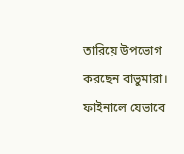তারিয়ে উপভোগ করছেন বাভুমারা। ফাইনালে যেভাবে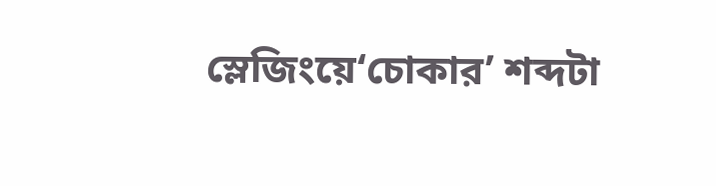স্লেজিংয়ে‘চোকার’ শব্দটা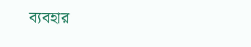ব্যবহার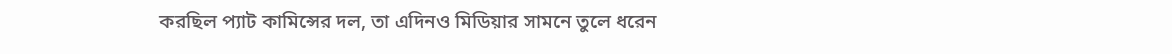করছিল প্যাট কামিন্সের দল, তা এদিনও মিডিয়ার সামনে তুলে ধরেন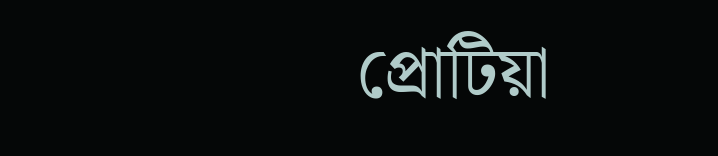প্রোটিয়া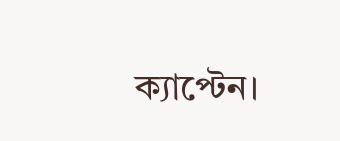ক্যাপ্টেন।